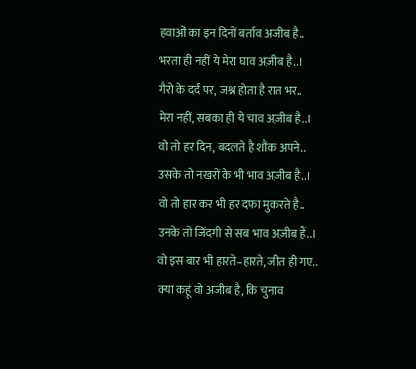हवाओं का इन दिनों बर्ताव अजीब है..
भरता ही नहीं ये मेरा घाव अज़ीब है..।
गैरो के दर्द पर, जश्न होता है रात भर..
मेरा नहीं, सबका ही ये चाव अज़ीब है..।
वो तो हर दिन, बदलते है शौंक अपने..
उसके तो नखरों के भी भाव अज़ीब है..।
वो तो हार कर भी हर दफा मुकरते है..
उनके तो जिंदगी से सब भाव अज़ीब हैं..।
वो इस बार भी हारते–हारते, जीत ही गए..
क्या कहूं वो अजीब है, कि चुनाव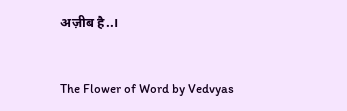अज़ीब है..।


The Flower of Word by Vedvyas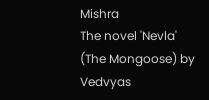Mishra
The novel 'Nevla' (The Mongoose) by Vedvyas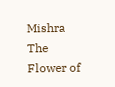Mishra
The Flower of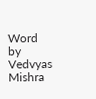Word by Vedvyas Mishra